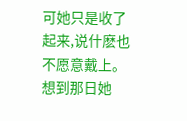可她只是收了起来,说什麽也不愿意戴上。
想到那日她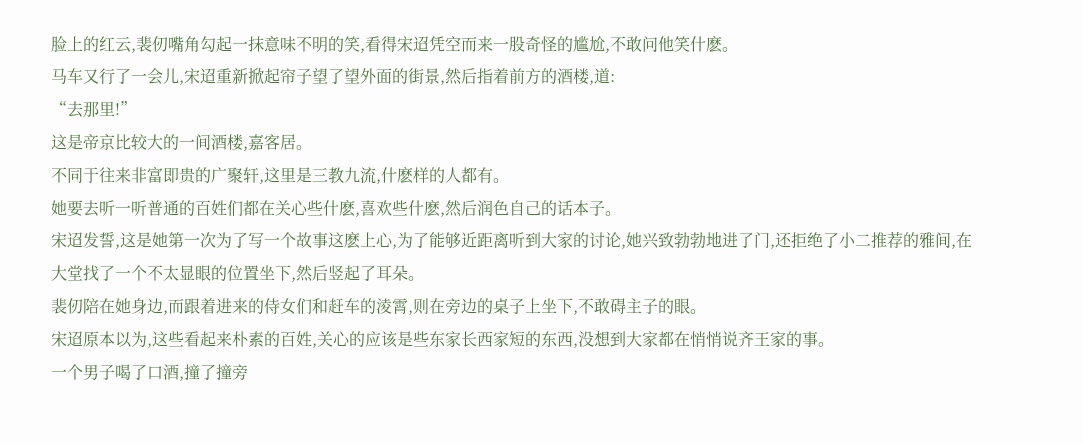脸上的红云,裴仞嘴角勾起一抹意味不明的笑,看得宋迢凭空而来一股奇怪的尴尬,不敢问他笑什麽。
马车又行了一会儿,宋迢重新掀起帘子望了望外面的街景,然后指着前方的酒楼,道:
“去那里!”
这是帝京比较大的一间酒楼,嘉客居。
不同于往来非富即贵的广聚轩,这里是三教九流,什麽样的人都有。
她要去听一听普通的百姓们都在关心些什麽,喜欢些什麽,然后润色自己的话本子。
宋迢发誓,这是她第一次为了写一个故事这麽上心,为了能够近距离听到大家的讨论,她兴致勃勃地进了门,还拒绝了小二推荐的雅间,在大堂找了一个不太显眼的位置坐下,然后竖起了耳朵。
裴仞陪在她身边,而跟着进来的侍女们和赶车的淩霄,则在旁边的桌子上坐下,不敢碍主子的眼。
宋迢原本以为,这些看起来朴素的百姓,关心的应该是些东家长西家短的东西,没想到大家都在悄悄说齐王家的事。
一个男子喝了口酒,撞了撞旁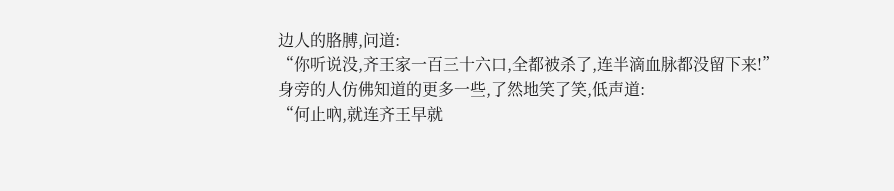边人的胳膊,问道:
“你听说没,齐王家一百三十六口,全都被杀了,连半滴血脉都没留下来!”
身旁的人仿佛知道的更多一些,了然地笑了笑,低声道:
“何止吶,就连齐王早就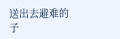送出去避难的子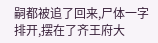嗣都被追了回来,尸体一字排开,摆在了齐王府大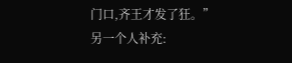门口,齐王才发了狂。”
另一个人补充: